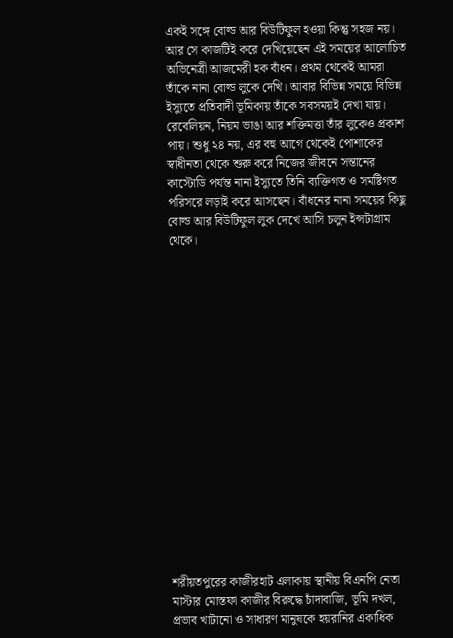একই সঙ্গে বোল্ড আর বিউটিফুল হওয়া কিন্তু সহজ নয়। আর সে কাজটিই করে দেখিয়েছেন এই সময়ের আলোচিত অভিনেত্রী আজমেরী হক বাঁধন। প্রথম থেকেই আমরা তাঁকে নানা বোল্ড লুকে দেখি। আবার বিভিন্ন সময়ে বিভিন্ন ইস্যুতে প্রতিবাদী ভূমিকায় তাঁকে সবসময়ই দেখা যায়। রেবেলিয়ন, নিয়ম ভাঙা আর শক্তিমত্তা তাঁর লুকেও প্রকাশ পায়। শুধু ২৪ নয়, এর বহু আগে থেকেই পোশাকের স্বাধীনতা থেকে শুরু করে নিজের জীবনে সন্তানের কাস্টোডি পর্যন্ত নানা ইস্যুতে তিনি ব্যক্তিগত ও সমষ্টিগত পরিসরে লড়াই করে আসছেন। বাঁধনের নানা সময়ের কিছু বোল্ড আর বিউটিফুল লুক দেখে আসি চলুন ইন্সটাগ্রাম থেকে।

















শরীয়তপুরের কাজীরহাট এলাকায় স্থানীয় বিএনপি নেতা মাস্টার মোস্তফা কাজীর বিরুদ্ধে চাঁদাবাজি, ভূমি দখল, প্রভাব খাটানো ও সাধারণ মানুষকে হয়রানির একাধিক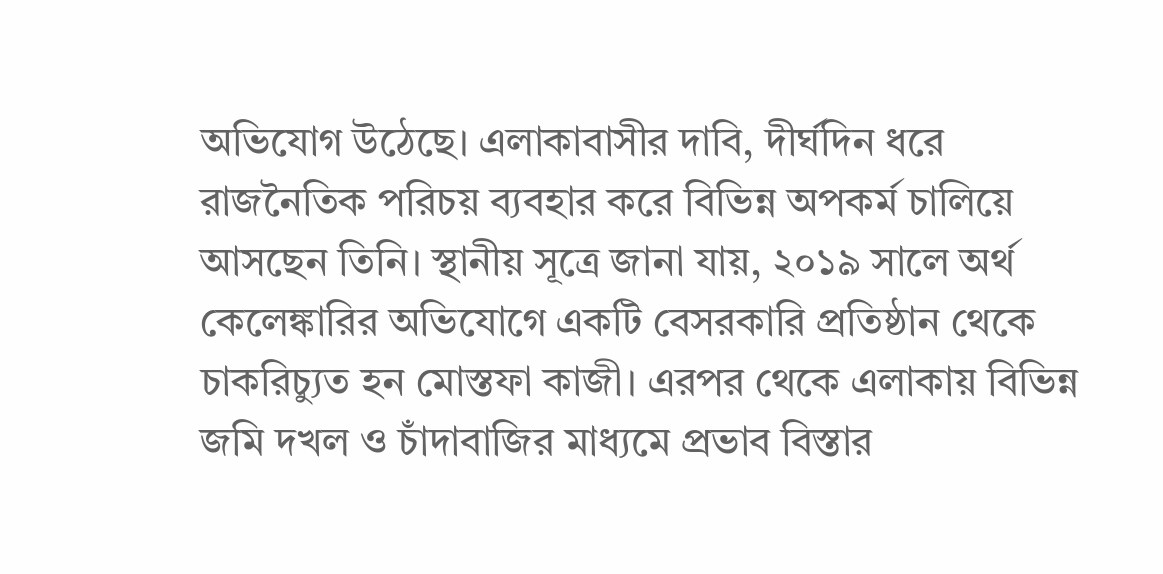অভিযোগ উঠেছে। এলাকাবাসীর দাবি, দীর্ঘদিন ধরে রাজনৈতিক পরিচয় ব্যবহার করে বিভিন্ন অপকর্ম চালিয়ে আসছেন তিনি। স্থানীয় সূত্রে জানা যায়, ২০১৯ সালে অর্থ কেলেঙ্কারির অভিযোগে একটি বেসরকারি প্রতিষ্ঠান থেকে চাকরিচ্যুত হন মোস্তফা কাজী। এরপর থেকে এলাকায় বিভিন্ন জমি দখল ও চাঁদাবাজির মাধ্যমে প্রভাব বিস্তার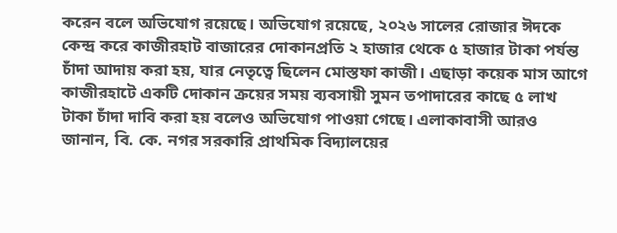করেন বলে অভিযোগ রয়েছে। অভিযোগ রয়েছে, ২০২৬ সালের রোজার ঈদকে কেন্দ্র করে কাজীরহাট বাজারের দোকানপ্রতি ২ হাজার থেকে ৫ হাজার টাকা পর্যন্ত চাঁদা আদায় করা হয়, যার নেতৃত্বে ছিলেন মোস্তফা কাজী। এছাড়া কয়েক মাস আগে কাজীরহাটে একটি দোকান ক্রয়ের সময় ব্যবসায়ী সুমন তপাদারের কাছে ৫ লাখ টাকা চাঁদা দাবি করা হয় বলেও অভিযোগ পাওয়া গেছে। এলাকাবাসী আরও জানান, বি. কে. নগর সরকারি প্রাথমিক বিদ্যালয়ের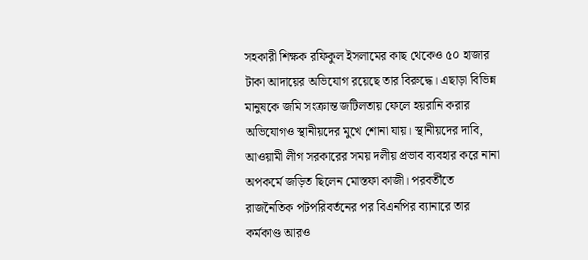সহকারী শিক্ষক রফিকুল ইসলামের কাছ থেকেও ৫০ হাজার টাকা আদায়ের অভিযোগ রয়েছে তার বিরুদ্ধে। এছাড়া বিভিন্ন মানুষকে জমি সংক্রান্ত জটিলতায় ফেলে হয়রানি করার অভিযোগও স্থানীয়দের মুখে শোনা যায়। স্থানীয়দের দাবি, আওয়ামী লীগ সরকারের সময় দলীয় প্রভাব ব্যবহার করে নানা অপকর্মে জড়িত ছিলেন মোস্তফা কাজী। পরবর্তীতে রাজনৈতিক পটপরিবর্তনের পর বিএনপির ব্যানারে তার কর্মকাণ্ড আরও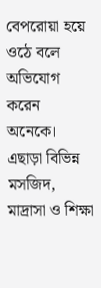বেপরোয়া হয়ে ওঠে বলে অভিযোগ করেন অনেকে। এছাড়া বিভিন্ন মসজিদ, মাদ্রাসা ও শিক্ষা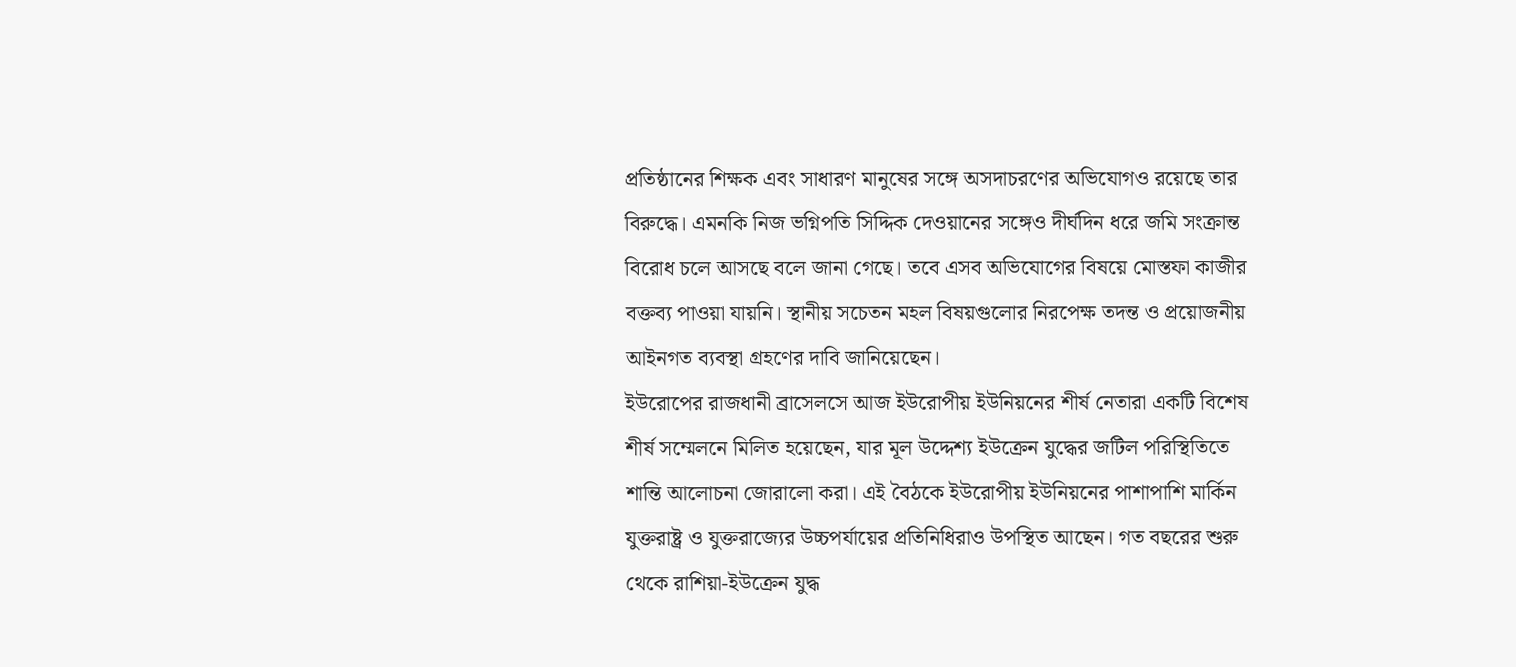প্রতিষ্ঠানের শিক্ষক এবং সাধারণ মানুষের সঙ্গে অসদাচরণের অভিযোগও রয়েছে তার বিরুদ্ধে। এমনকি নিজ ভগ্নিপতি সিদ্দিক দেওয়ানের সঙ্গেও দীর্ঘদিন ধরে জমি সংক্রান্ত বিরোধ চলে আসছে বলে জানা গেছে। তবে এসব অভিযোগের বিষয়ে মোস্তফা কাজীর বক্তব্য পাওয়া যায়নি। স্থানীয় সচেতন মহল বিষয়গুলোর নিরপেক্ষ তদন্ত ও প্রয়োজনীয় আইনগত ব্যবস্থা গ্রহণের দাবি জানিয়েছেন।
ইউরোপের রাজধানী ব্রাসেলসে আজ ইউরোপীয় ইউনিয়নের শীর্ষ নেতারা একটি বিশেষ শীর্ষ সম্মেলনে মিলিত হয়েছেন, যার মূল উদ্দেশ্য ইউক্রেন যুদ্ধের জটিল পরিস্থিতিতে শান্তি আলোচনা জোরালো করা। এই বৈঠকে ইউরোপীয় ইউনিয়নের পাশাপাশি মার্কিন যুক্তরাষ্ট্র ও যুক্তরাজ্যের উচ্চপর্যায়ের প্রতিনিধিরাও উপস্থিত আছেন। গত বছরের শুরু থেকে রাশিয়া-ইউক্রেন যুদ্ধ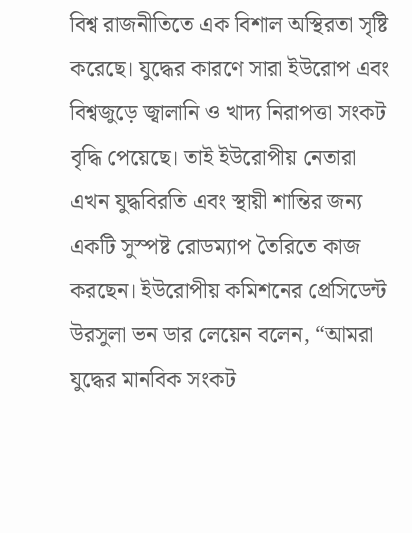বিশ্ব রাজনীতিতে এক বিশাল অস্থিরতা সৃষ্টি করেছে। যুদ্ধের কারণে সারা ইউরোপ এবং বিশ্বজুড়ে জ্বালানি ও খাদ্য নিরাপত্তা সংকট বৃদ্ধি পেয়েছে। তাই ইউরোপীয় নেতারা এখন যুদ্ধবিরতি এবং স্থায়ী শান্তির জন্য একটি সুস্পষ্ট রোডম্যাপ তৈরিতে কাজ করছেন। ইউরোপীয় কমিশনের প্রেসিডেন্ট উরসুলা ভন ডার লেয়েন বলেন, “আমরা যুদ্ধের মানবিক সংকট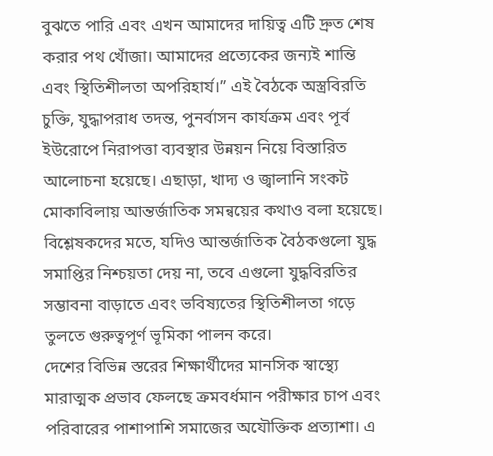বুঝতে পারি এবং এখন আমাদের দায়িত্ব এটি দ্রুত শেষ করার পথ খোঁজা। আমাদের প্রত্যেকের জন্যই শান্তি এবং স্থিতিশীলতা অপরিহার্য।” এই বৈঠকে অস্ত্রবিরতি চুক্তি, যুদ্ধাপরাধ তদন্ত, পুনর্বাসন কার্যক্রম এবং পূর্ব ইউরোপে নিরাপত্তা ব্যবস্থার উন্নয়ন নিয়ে বিস্তারিত আলোচনা হয়েছে। এছাড়া, খাদ্য ও জ্বালানি সংকট মোকাবিলায় আন্তর্জাতিক সমন্বয়ের কথাও বলা হয়েছে। বিশ্লেষকদের মতে, যদিও আন্তর্জাতিক বৈঠকগুলো যুদ্ধ সমাপ্তির নিশ্চয়তা দেয় না, তবে এগুলো যুদ্ধবিরতির সম্ভাবনা বাড়াতে এবং ভবিষ্যতের স্থিতিশীলতা গড়ে তুলতে গুরুত্বপূর্ণ ভূমিকা পালন করে।
দেশের বিভিন্ন স্তরের শিক্ষার্থীদের মানসিক স্বাস্থ্যে মারাত্মক প্রভাব ফেলছে ক্রমবর্ধমান পরীক্ষার চাপ এবং পরিবারের পাশাপাশি সমাজের অযৌক্তিক প্রত্যাশা। এ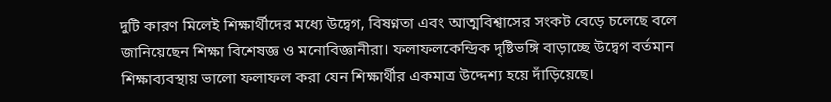দুটি কারণ মিলেই শিক্ষার্থীদের মধ্যে উদ্বেগ, বিষণ্নতা এবং আত্মবিশ্বাসের সংকট বেড়ে চলেছে বলে জানিয়েছেন শিক্ষা বিশেষজ্ঞ ও মনোবিজ্ঞানীরা। ফলাফলকেন্দ্রিক দৃষ্টিভঙ্গি বাড়াচ্ছে উদ্বেগ বর্তমান শিক্ষাব্যবস্থায় ভালো ফলাফল করা যেন শিক্ষার্থীর একমাত্র উদ্দেশ্য হয়ে দাঁড়িয়েছে।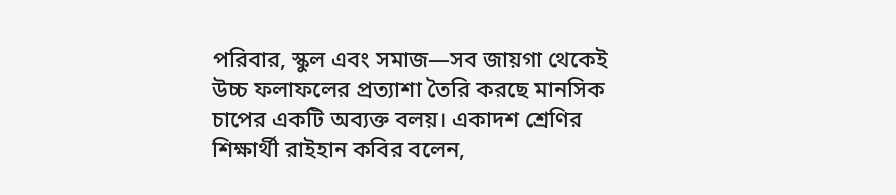পরিবার, স্কুল এবং সমাজ—সব জায়গা থেকেই উচ্চ ফলাফলের প্রত্যাশা তৈরি করছে মানসিক চাপের একটি অব্যক্ত বলয়। একাদশ শ্রেণির শিক্ষার্থী রাইহান কবির বলেন,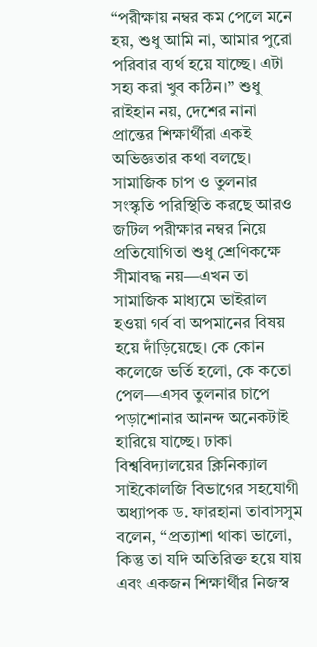“পরীক্ষায় নম্বর কম পেলে মনে হয়, শুধু আমি না, আমার পুরো পরিবার ব্যর্থ হয়ে যাচ্ছে। এটা সহ্য করা খুব কঠিন।” শুধু রাইহান নয়, দেশের নানা প্রান্তের শিক্ষার্থীরা একই অভিজ্ঞতার কথা বলছে। সামাজিক চাপ ও তুলনার সংস্কৃতি পরিস্থিতি করছে আরও জটিল পরীক্ষার নম্বর নিয়ে প্রতিযোগিতা শুধু শ্রেণিকক্ষে সীমাবদ্ধ নয়—এখন তা সামাজিক মাধ্যমে ভাইরাল হওয়া গর্ব বা অপমানের বিষয় হয়ে দাঁড়িয়েছে। কে কোন কলেজে ভর্তি হলো, কে কতো পেল—এসব তুলনার চাপে পড়াশোনার আনন্দ অনেকটাই হারিয়ে যাচ্ছে। ঢাকা বিশ্ববিদ্যালয়ের ক্লিনিক্যাল সাইকোলজি বিভাগের সহযোগী অধ্যাপক ড. ফারহানা তাবাসসুম বলেন, “প্রত্যাশা থাকা ভালো, কিন্তু তা যদি অতিরিক্ত হয়ে যায় এবং একজন শিক্ষার্থীর নিজস্ব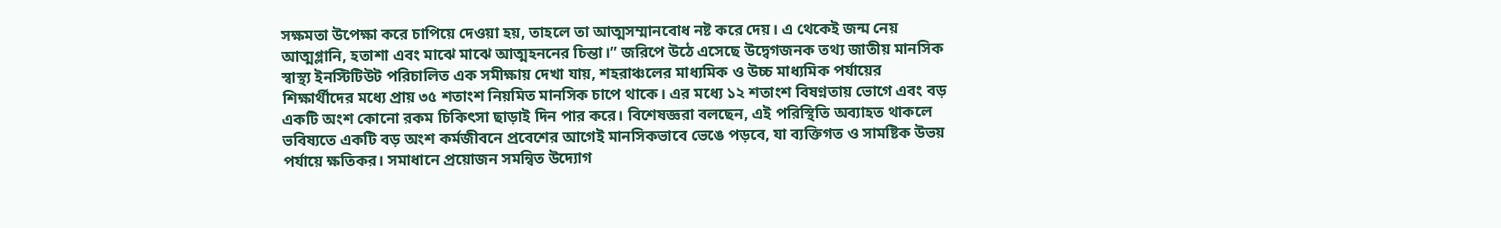সক্ষমতা উপেক্ষা করে চাপিয়ে দেওয়া হয়, তাহলে তা আত্মসম্মানবোধ নষ্ট করে দেয়। এ থেকেই জন্ম নেয় আত্মগ্লানি, হতাশা এবং মাঝে মাঝে আত্মহননের চিন্তা।” জরিপে উঠে এসেছে উদ্বেগজনক তথ্য জাতীয় মানসিক স্বাস্থ্য ইনস্টিটিউট পরিচালিত এক সমীক্ষায় দেখা যায়, শহরাঞ্চলের মাধ্যমিক ও উচ্চ মাধ্যমিক পর্যায়ের শিক্ষার্থীদের মধ্যে প্রায় ৩৫ শতাংশ নিয়মিত মানসিক চাপে থাকে। এর মধ্যে ১২ শতাংশ বিষণ্নতায় ভোগে এবং বড় একটি অংশ কোনো রকম চিকিৎসা ছাড়াই দিন পার করে। বিশেষজ্ঞরা বলছেন, এই পরিস্থিতি অব্যাহত থাকলে ভবিষ্যতে একটি বড় অংশ কর্মজীবনে প্রবেশের আগেই মানসিকভাবে ভেঙে পড়বে, যা ব্যক্তিগত ও সামষ্টিক উভয় পর্যায়ে ক্ষতিকর। সমাধানে প্রয়োজন সমন্বিত উদ্যোগ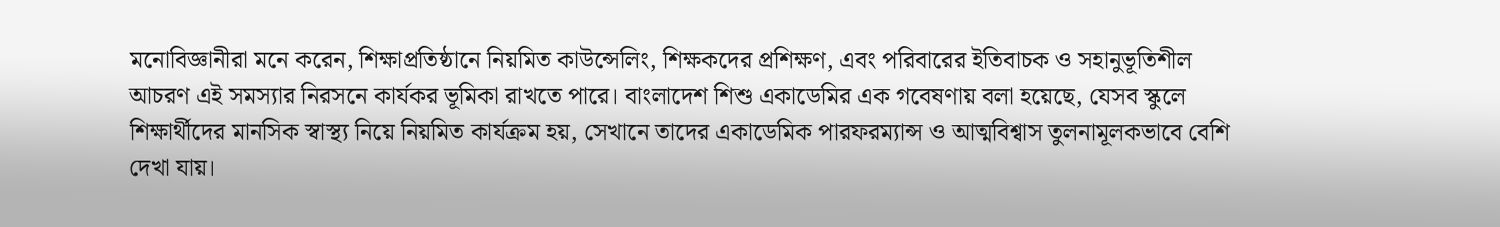মনোবিজ্ঞানীরা মনে করেন, শিক্ষাপ্রতিষ্ঠানে নিয়মিত কাউন্সেলিং, শিক্ষকদের প্রশিক্ষণ, এবং পরিবারের ইতিবাচক ও সহানুভূতিশীল আচরণ এই সমস্যার নিরসনে কার্যকর ভূমিকা রাখতে পারে। বাংলাদেশ শিশু একাডেমির এক গবেষণায় বলা হয়েছে, যেসব স্কুলে শিক্ষার্থীদের মানসিক স্বাস্থ্য নিয়ে নিয়মিত কার্যক্রম হয়, সেখানে তাদের একাডেমিক পারফরম্যান্স ও আত্মবিশ্বাস তুলনামূলকভাবে বেশি দেখা যায়।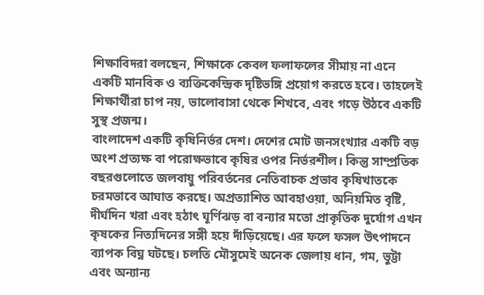শিক্ষাবিদরা বলছেন, শিক্ষাকে কেবল ফলাফলের সীমায় না এনে একটি মানবিক ও ব্যক্তিকেন্দ্রিক দৃষ্টিভঙ্গি প্রয়োগ করতে হবে। তাহলেই শিক্ষার্থীরা চাপ নয়, ভালোবাসা থেকে শিখবে, এবং গড়ে উঠবে একটি সুস্থ প্রজন্ম।
বাংলাদেশ একটি কৃষিনির্ভর দেশ। দেশের মোট জনসংখ্যার একটি বড় অংশ প্রত্যক্ষ বা পরোক্ষভাবে কৃষির ওপর নির্ভরশীল। কিন্তু সাম্প্রতিক বছরগুলোতে জলবায়ু পরিবর্তনের নেতিবাচক প্রভাব কৃষিখাতকে চরমভাবে আঘাত করছে। অপ্রত্যাশিত আবহাওয়া, অনিয়মিত বৃষ্টি, দীর্ঘদিন খরা এবং হঠাৎ ঘূর্ণিঝড় বা বন্যার মতো প্রাকৃতিক দুর্যোগ এখন কৃষকের নিত্যদিনের সঙ্গী হয়ে দাঁড়িয়েছে। এর ফলে ফসল উৎপাদনে ব্যাপক বিঘ্ন ঘটছে। চলতি মৌসুমেই অনেক জেলায় ধান, গম, ভুট্টা এবং অন্যান্য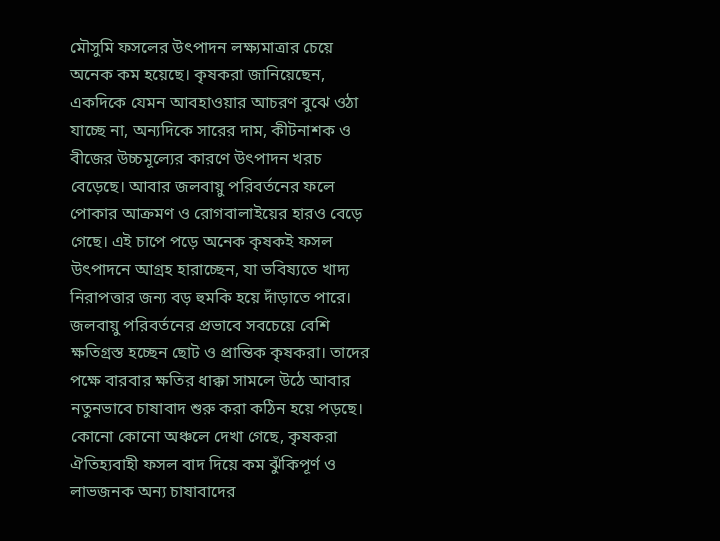মৌসুমি ফসলের উৎপাদন লক্ষ্যমাত্রার চেয়ে অনেক কম হয়েছে। কৃষকরা জানিয়েছেন, একদিকে যেমন আবহাওয়ার আচরণ বুঝে ওঠা যাচ্ছে না, অন্যদিকে সারের দাম, কীটনাশক ও বীজের উচ্চমূল্যের কারণে উৎপাদন খরচ বেড়েছে। আবার জলবায়ু পরিবর্তনের ফলে পোকার আক্রমণ ও রোগবালাইয়ের হারও বেড়ে গেছে। এই চাপে পড়ে অনেক কৃষকই ফসল উৎপাদনে আগ্রহ হারাচ্ছেন, যা ভবিষ্যতে খাদ্য নিরাপত্তার জন্য বড় হুমকি হয়ে দাঁড়াতে পারে। জলবায়ু পরিবর্তনের প্রভাবে সবচেয়ে বেশি ক্ষতিগ্রস্ত হচ্ছেন ছোট ও প্রান্তিক কৃষকরা। তাদের পক্ষে বারবার ক্ষতির ধাক্কা সামলে উঠে আবার নতুনভাবে চাষাবাদ শুরু করা কঠিন হয়ে পড়ছে। কোনো কোনো অঞ্চলে দেখা গেছে, কৃষকরা ঐতিহ্যবাহী ফসল বাদ দিয়ে কম ঝুঁকিপূর্ণ ও লাভজনক অন্য চাষাবাদের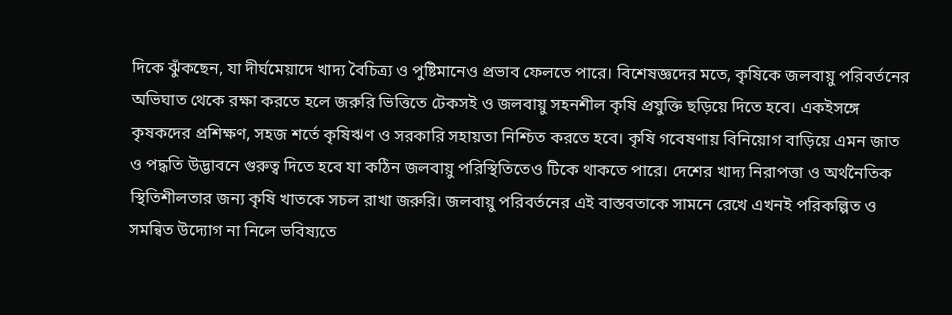দিকে ঝুঁকছেন, যা দীর্ঘমেয়াদে খাদ্য বৈচিত্র্য ও পুষ্টিমানেও প্রভাব ফেলতে পারে। বিশেষজ্ঞদের মতে, কৃষিকে জলবায়ু পরিবর্তনের অভিঘাত থেকে রক্ষা করতে হলে জরুরি ভিত্তিতে টেকসই ও জলবায়ু সহনশীল কৃষি প্রযুক্তি ছড়িয়ে দিতে হবে। একইসঙ্গে কৃষকদের প্রশিক্ষণ, সহজ শর্তে কৃষিঋণ ও সরকারি সহায়তা নিশ্চিত করতে হবে। কৃষি গবেষণায় বিনিয়োগ বাড়িয়ে এমন জাত ও পদ্ধতি উদ্ভাবনে গুরুত্ব দিতে হবে যা কঠিন জলবায়ু পরিস্থিতিতেও টিকে থাকতে পারে। দেশের খাদ্য নিরাপত্তা ও অর্থনৈতিক স্থিতিশীলতার জন্য কৃষি খাতকে সচল রাখা জরুরি। জলবায়ু পরিবর্তনের এই বাস্তবতাকে সামনে রেখে এখনই পরিকল্পিত ও সমন্বিত উদ্যোগ না নিলে ভবিষ্যতে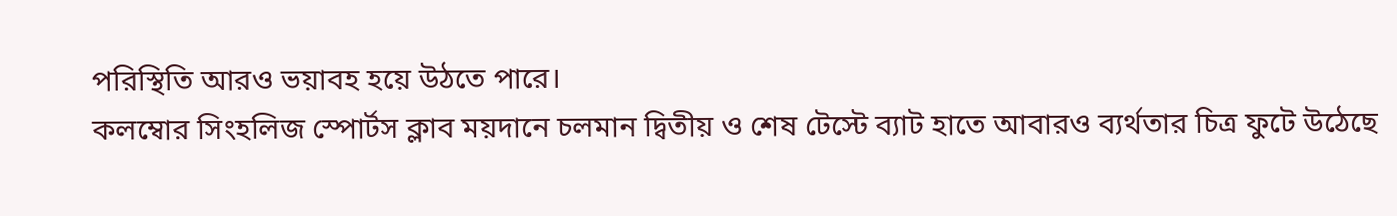পরিস্থিতি আরও ভয়াবহ হয়ে উঠতে পারে।
কলম্বোর সিংহলিজ স্পোর্টস ক্লাব ময়দানে চলমান দ্বিতীয় ও শেষ টেস্টে ব্যাট হাতে আবারও ব্যর্থতার চিত্র ফুটে উঠেছে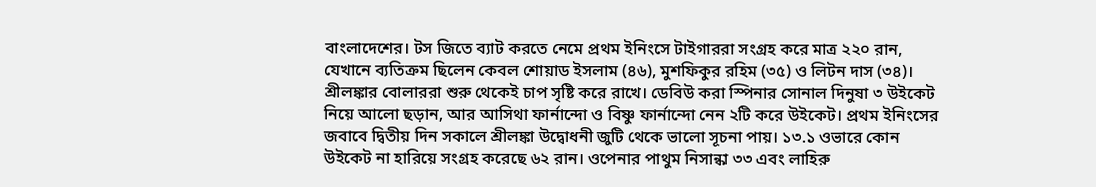বাংলাদেশের। টস জিতে ব্যাট করতে নেমে প্রথম ইনিংসে টাইগাররা সংগ্রহ করে মাত্র ২২০ রান, যেখানে ব্যতিক্রম ছিলেন কেবল শোয়াড ইসলাম (৪৬), মুশফিকুর রহিম (৩৫) ও লিটন দাস (৩৪)। শ্রীলঙ্কার বোলাররা শুরু থেকেই চাপ সৃষ্টি করে রাখে। ডেবিউ করা স্পিনার সোনাল দিনুষা ৩ উইকেট নিয়ে আলো ছড়ান, আর আসিথা ফার্নান্দো ও বিষ্ণু ফার্নান্দো নেন ২টি করে উইকেট। প্রথম ইনিংসের জবাবে দ্বিতীয় দিন সকালে শ্রীলঙ্কা উদ্বোধনী জুটি থেকে ভালো সূচনা পায়। ১৩.১ ওভারে কোন উইকেট না হারিয়ে সংগ্রহ করেছে ৬২ রান। ওপেনার পাথুম নিসান্কা ৩৩ এবং লাহিরু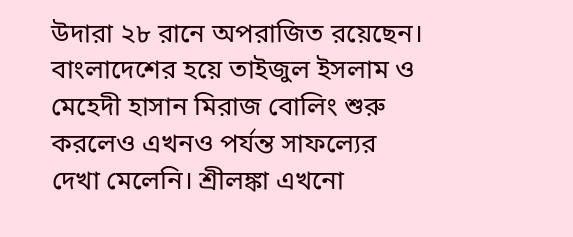উদারা ২৮ রানে অপরাজিত রয়েছেন। বাংলাদেশের হয়ে তাইজুল ইসলাম ও মেহেদী হাসান মিরাজ বোলিং শুরু করলেও এখনও পর্যন্ত সাফল্যের দেখা মেলেনি। শ্রীলঙ্কা এখনো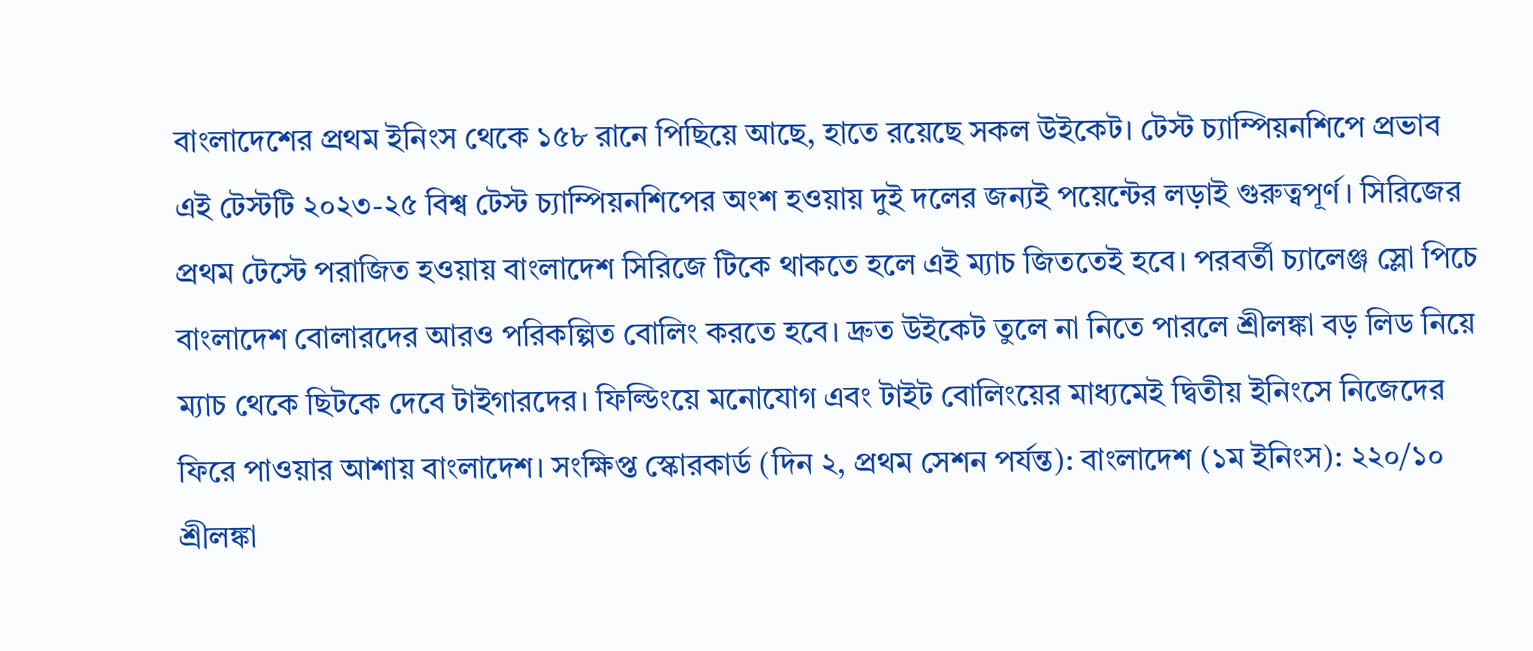বাংলাদেশের প্রথম ইনিংস থেকে ১৫৮ রানে পিছিয়ে আছে, হাতে রয়েছে সকল উইকেট। টেস্ট চ্যাম্পিয়নশিপে প্রভাব এই টেস্টটি ২০২৩-২৫ বিশ্ব টেস্ট চ্যাম্পিয়নশিপের অংশ হওয়ায় দুই দলের জন্যই পয়েন্টের লড়াই গুরুত্বপূর্ণ। সিরিজের প্রথম টেস্টে পরাজিত হওয়ায় বাংলাদেশ সিরিজে টিকে থাকতে হলে এই ম্যাচ জিততেই হবে। পরবর্তী চ্যালেঞ্জ স্লো পিচে বাংলাদেশ বোলারদের আরও পরিকল্পিত বোলিং করতে হবে। দ্রুত উইকেট তুলে না নিতে পারলে শ্রীলঙ্কা বড় লিড নিয়ে ম্যাচ থেকে ছিটকে দেবে টাইগারদের। ফিল্ডিংয়ে মনোযোগ এবং টাইট বোলিংয়ের মাধ্যমেই দ্বিতীয় ইনিংসে নিজেদের ফিরে পাওয়ার আশায় বাংলাদেশ। সংক্ষিপ্ত স্কোরকার্ড (দিন ২, প্রথম সেশন পর্যন্ত): বাংলাদেশ (১ম ইনিংস): ২২০/১০ শ্রীলঙ্কা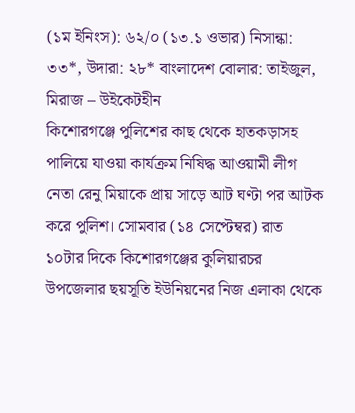(১ম ইনিংস): ৬২/০ (১৩.১ ওভার) নিসান্কা: ৩৩*, উদারা: ২৮* বাংলাদেশ বোলার: তাইজুল, মিরাজ – উইকেটহীন
কিশোরগঞ্জে পুলিশের কাছ থেকে হাতকড়াসহ পালিয়ে যাওয়া কার্যক্রম নিষিদ্ধ আওয়ামী লীগ নেতা রেনু মিয়াকে প্রায় সাড়ে আট ঘণ্টা পর আটক করে পুলিশ। সোমবার (১৪ সেপ্টেম্বর) রাত ১০টার দিকে কিশোরগঞ্জের কুলিয়ারচর উপজেলার ছয়সূতি ইউনিয়নের নিজ এলাকা থেকে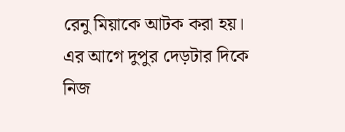রেনু মিয়াকে আটক করা হয়। এর আগে দুপুর দেড়টার দিকে নিজ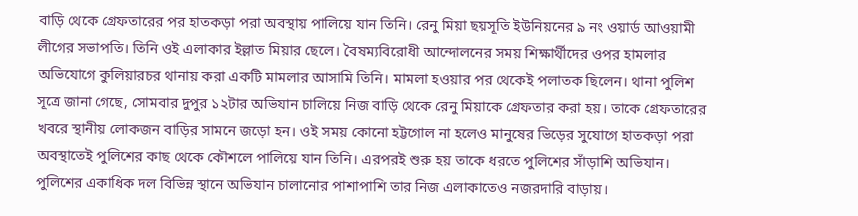বাড়ি থেকে গ্রেফতারের পর হাতকড়া পরা অবস্থায় পালিয়ে যান তিনি। রেনু মিয়া ছয়সূতি ইউনিয়নের ৯ নং ওয়ার্ড আওয়ামী লীগের সভাপতি। তিনি ওই এলাকার ইল্লাত মিয়ার ছেলে। বৈষম্যবিরোধী আন্দোলনের সময় শিক্ষার্থীদের ওপর হামলার অভিযোগে কুলিয়ারচর থানায় করা একটি মামলার আসামি তিনি। মামলা হওয়ার পর থেকেই পলাতক ছিলেন। থানা পুলিশ সূত্রে জানা গেছে, সোমবার দুপুর ১২টার অভিযান চালিয়ে নিজ বাড়ি থেকে রেনু মিয়াকে গ্রেফতার করা হয়। তাকে গ্রেফতারের খবরে স্থানীয় লোকজন বাড়ির সামনে জড়ো হন। ওই সময় কোনো হট্টগোল না হলেও মানুষের ভিড়ের সুযোগে হাতকড়া পরা অবস্থাতেই পুলিশের কাছ থেকে কৌশলে পালিয়ে যান তিনি। এরপরই শুরু হয় তাকে ধরতে পুলিশের সাঁড়াশি অভিযান। পুলিশের একাধিক দল বিভিন্ন স্থানে অভিযান চালানোর পাশাপাশি তার নিজ এলাকাতেও নজরদারি বাড়ায়।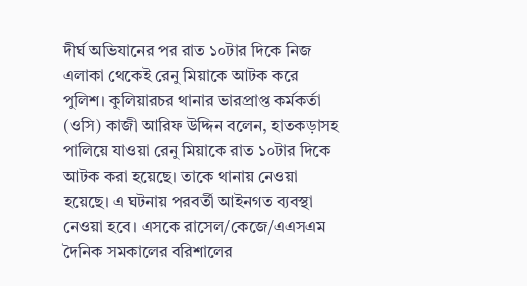দীর্ঘ অভিযানের পর রাত ১০টার দিকে নিজ এলাকা থেকেই রেনু মিয়াকে আটক করে পুলিশ। কুলিয়ারচর থানার ভারপ্রাপ্ত কর্মকর্তা (ওসি) কাজী আরিফ উদ্দিন বলেন, হাতকড়াসহ পালিয়ে যাওয়া রেনু মিয়াকে রাত ১০টার দিকে আটক করা হয়েছে। তাকে থানায় নেওয়া হয়েছে। এ ঘটনায় পরবর্তী আইনগত ব্যবস্থা নেওয়া হবে। এসকে রাসেল/কেজে/এএসএম
দৈনিক সমকালের বরিশালের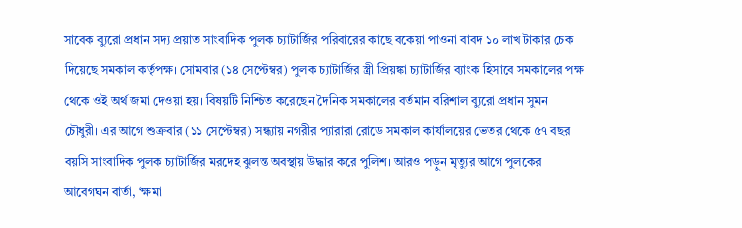সাবেক ব্যুরো প্রধান সদ্য প্রয়াত সাংবাদিক পুলক চ্যাটার্জির পরিবারের কাছে বকেয়া পাওনা বাবদ ১০ লাখ টাকার চেক দিয়েছে সমকাল কর্তৃপক্ষ। সোমবার (১৪ সেপ্টেম্বর) পুলক চ্যাটার্জির স্ত্রী প্রিয়ঙ্কা চ্যাটার্জির ব্যাংক হিসাবে সমকালের পক্ষ থেকে ওই অর্থ জমা দেওয়া হয়। বিষয়টি নিশ্চিত করেছেন দৈনিক সমকালের বর্তমান বরিশাল ব্যুরো প্রধান সুমন চৌধুরী। এর আগে শুক্রবার (১১ সেপ্টেম্বর) সন্ধ্যায় নগরীর প্যারারা রোডে সমকাল কার্যালয়ের ভেতর থেকে ৫৭ বছর বয়সি সাংবাদিক পুলক চ্যাটার্জির মরদেহ ঝুলন্ত অবস্থায় উদ্ধার করে পুলিশ। আরও পড়ুন মৃত্যুর আগে পুলকের আবেগঘন বার্তা, ‘ক্ষমা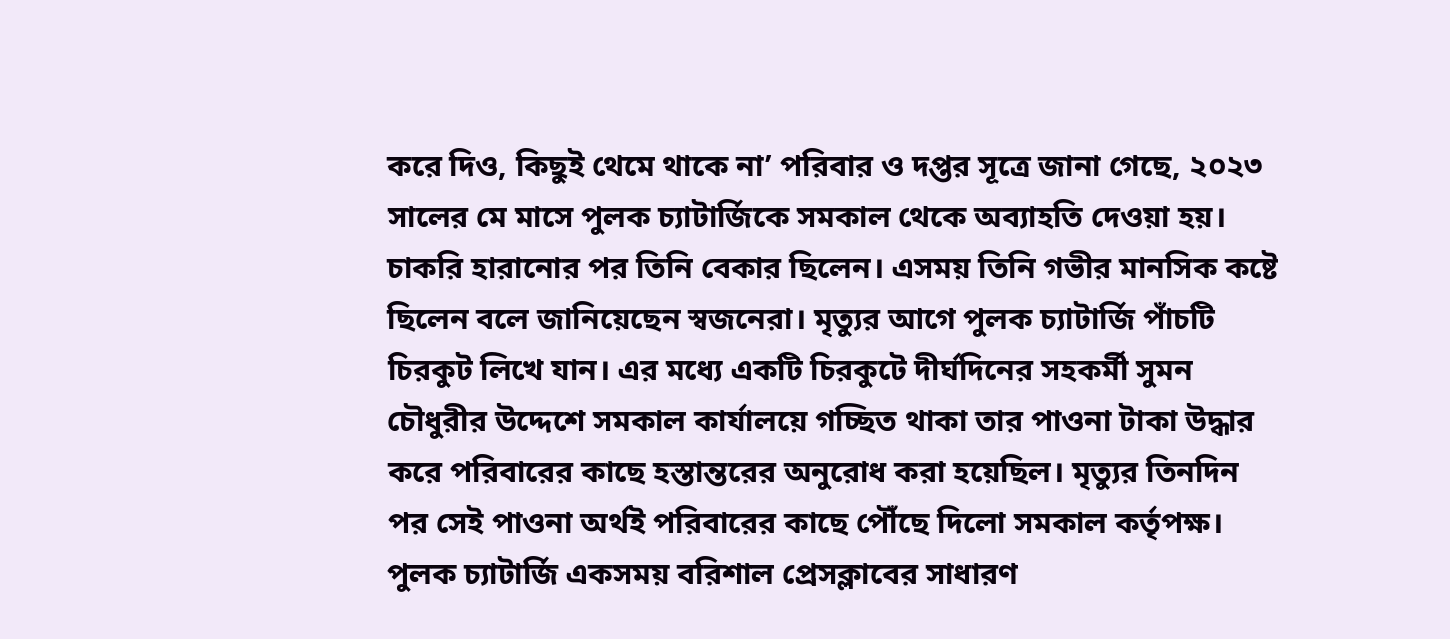করে দিও, কিছুই থেমে থাকে না’ পরিবার ও দপ্তর সূত্রে জানা গেছে, ২০২৩ সালের মে মাসে পুলক চ্যাটার্জিকে সমকাল থেকে অব্যাহতি দেওয়া হয়। চাকরি হারানোর পর তিনি বেকার ছিলেন। এসময় তিনি গভীর মানসিক কষ্টে ছিলেন বলে জানিয়েছেন স্বজনেরা। মৃত্যুর আগে পুলক চ্যাটার্জি পাঁচটি চিরকুট লিখে যান। এর মধ্যে একটি চিরকুটে দীর্ঘদিনের সহকর্মী সুমন চৌধুরীর উদ্দেশে সমকাল কার্যালয়ে গচ্ছিত থাকা তার পাওনা টাকা উদ্ধার করে পরিবারের কাছে হস্তান্তরের অনুরোধ করা হয়েছিল। মৃত্যুর তিনদিন পর সেই পাওনা অর্থই পরিবারের কাছে পৌঁছে দিলো সমকাল কর্তৃপক্ষ। পুলক চ্যাটার্জি একসময় বরিশাল প্রেসক্লাবের সাধারণ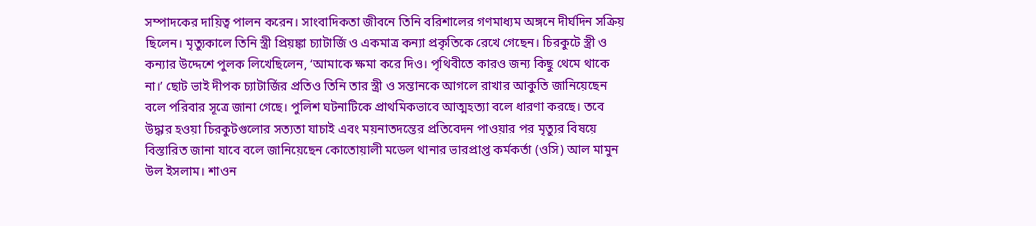সম্পাদকের দায়িত্ব পালন করেন। সাংবাদিকতা জীবনে তিনি বরিশালের গণমাধ্যম অঙ্গনে দীর্ঘদিন সক্রিয় ছিলেন। মৃত্যুকালে তিনি স্ত্রী প্রিয়ঙ্কা চ্যাটার্জি ও একমাত্র কন্যা প্রকৃতিকে রেখে গেছেন। চিরকুটে স্ত্রী ও কন্যার উদ্দেশে পুলক লিখেছিলেন, ‘আমাকে ক্ষমা করে দিও। পৃথিবীতে কারও জন্য কিছু থেমে থাকে না।’ ছোট ভাই দীপক চ্যাটার্জির প্রতিও তিনি তার স্ত্রী ও সন্তানকে আগলে রাখার আকুতি জানিয়েছেন বলে পরিবার সূত্রে জানা গেছে। পুলিশ ঘটনাটিকে প্রাথমিকভাবে আত্মহত্যা বলে ধারণা করছে। তবে উদ্ধার হওয়া চিরকুটগুলোর সত্যতা যাচাই এবং ময়নাতদন্তের প্রতিবেদন পাওয়ার পর মৃত্যুর বিষয়ে বিস্তারিত জানা যাবে বলে জানিয়েছেন কোতোয়ালী মডেল থানার ভারপ্রাপ্ত কর্মকর্তা (ওসি) আল মামুন উল ইসলাম। শাওন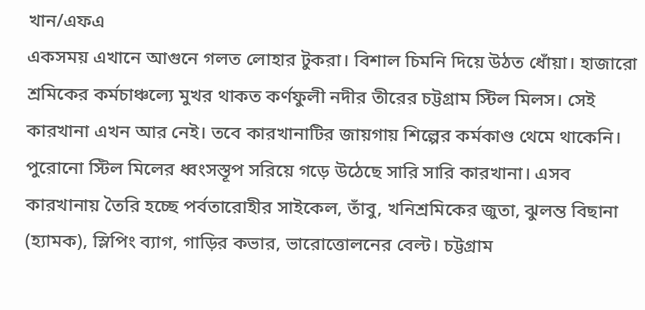খান/এফএ
একসময় এখানে আগুনে গলত লোহার টুকরা। বিশাল চিমনি দিয়ে উঠত ধোঁয়া। হাজারো শ্রমিকের কর্মচাঞ্চল্যে মুখর থাকত কর্ণফুলী নদীর তীরের চট্টগ্রাম স্টিল মিলস। সেই কারখানা এখন আর নেই। তবে কারখানাটির জায়গায় শিল্পের কর্মকাণ্ড থেমে থাকেনি। পুরোনো স্টিল মিলের ধ্বংসস্তূপ সরিয়ে গড়ে উঠেছে সারি সারি কারখানা। এসব কারখানায় তৈরি হচ্ছে পর্বতারোহীর সাইকেল, তাঁবু, খনিশ্রমিকের জুতা, ঝুলন্ত বিছানা (হ্যামক), স্লিপিং ব্যাগ, গাড়ির কভার, ভারোত্তোলনের বেল্ট। চট্টগ্রাম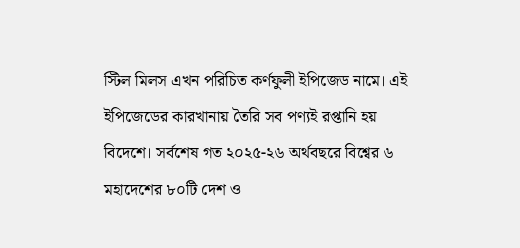স্টিল মিলস এখন পরিচিত কর্ণফুলী ইপিজেড নামে। এই ইপিজেডের কারখানায় তৈরি সব পণ্যই রপ্তানি হয় বিদেশে। সর্বশেষ গত ২০২৫-২৬ অর্থবছরে বিশ্বের ৬ মহাদেশের ৮০টি দেশ ও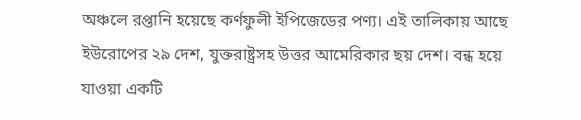অঞ্চলে রপ্তানি হয়েছে কর্ণফুলী ইপিজেডের পণ্য। এই তালিকায় আছে ইউরোপের ২৯ দেশ, যুক্তরাষ্ট্রসহ উত্তর আমেরিকার ছয় দেশ। বন্ধ হয়ে যাওয়া একটি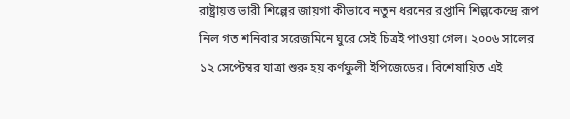রাষ্ট্রায়ত্ত ভারী শিল্পের জায়গা কীভাবে নতুন ধরনের রপ্তানি শিল্পকেন্দ্রে রূপ নিল গত শনিবার সরেজমিনে ঘুরে সেই চিত্রই পাওয়া গেল। ২০০৬ সালের ১২ সেপ্টেম্বর যাত্রা শুরু হয় কর্ণফুলী ইপিজেডের। বিশেষায়িত এই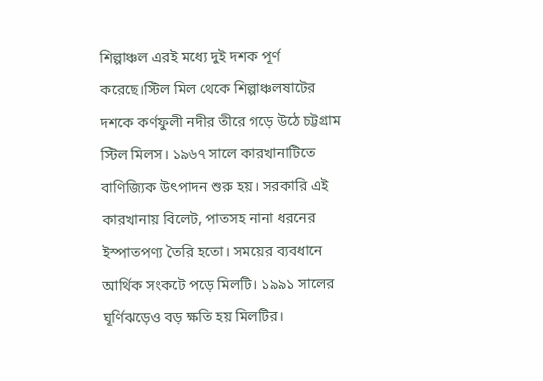শিল্পাঞ্চল এরই মধ্যে দুই দশক পূর্ণ করেছে।স্টিল মিল থেকে শিল্পাঞ্চলষাটের দশকে কর্ণফুলী নদীর তীরে গড়ে উঠে চট্টগ্রাম স্টিল মিলস। ১৯৬৭ সালে কারখানাটিতে বাণিজ্যিক উৎপাদন শুরু হয়। সরকারি এই কারখানায় বিলেট, পাতসহ নানা ধরনের ইস্পাতপণ্য তৈরি হতো। সময়ের ব্যবধানে আর্থিক সংকটে পড়ে মিলটি। ১৯৯১ সালের ঘূর্ণিঝড়েও বড় ক্ষতি হয় মিলটির।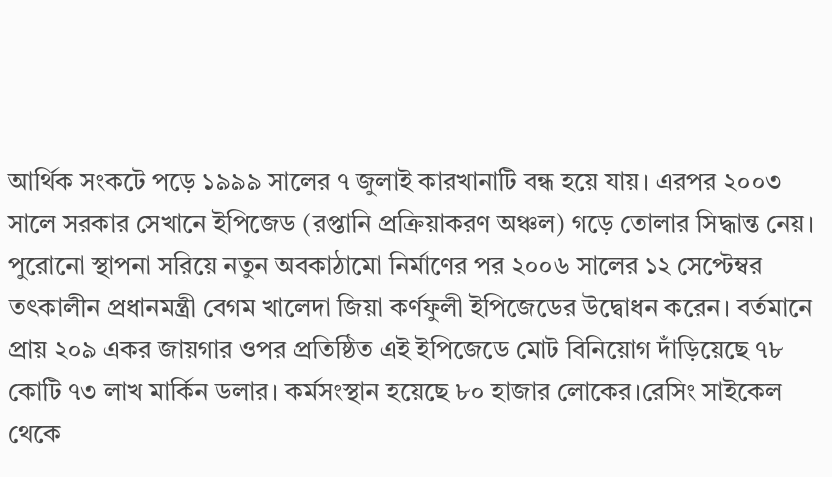আর্থিক সংকটে পড়ে ১৯৯৯ সালের ৭ জুলাই কারখানাটি বন্ধ হয়ে যায়। এরপর ২০০৩ সালে সরকার সেখানে ইপিজেড (রপ্তানি প্রক্রিয়াকরণ অঞ্চল) গড়ে তোলার সিদ্ধান্ত নেয়। পুরোনো স্থাপনা সরিয়ে নতুন অবকাঠামো নির্মাণের পর ২০০৬ সালের ১২ সেপ্টেম্বর তৎকালীন প্রধানমন্ত্রী বেগম খালেদা জিয়া কর্ণফুলী ইপিজেডের উদ্বোধন করেন। বর্তমানে প্রায় ২০৯ একর জায়গার ওপর প্রতিষ্ঠিত এই ইপিজেডে মোট বিনিয়োগ দাঁড়িয়েছে ৭৮ কোটি ৭৩ লাখ মার্কিন ডলার। কর্মসংস্থান হয়েছে ৮০ হাজার লোকের।রেসিং সাইকেল থেকে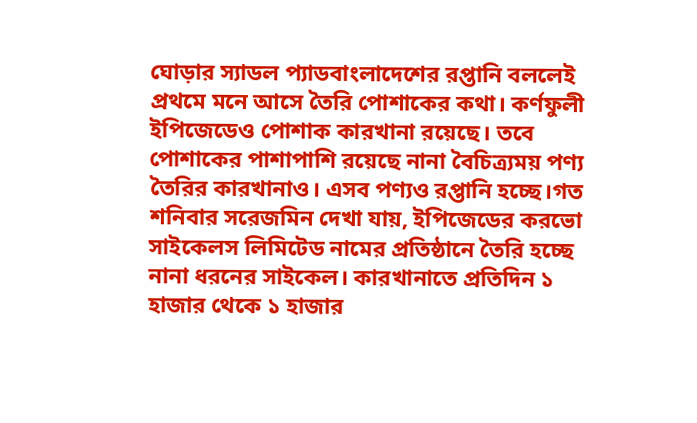ঘোড়ার স্যাডল প্যাডবাংলাদেশের রপ্তানি বললেই প্রথমে মনে আসে তৈরি পোশাকের কথা। কর্ণফুলী ইপিজেডেও পোশাক কারখানা রয়েছে। তবে পোশাকের পাশাপাশি রয়েছে নানা বৈচিত্র্যময় পণ্য তৈরির কারখানাও। এসব পণ্যও রপ্তানি হচ্ছে।গত শনিবার সরেজমিন দেখা যায়, ইপিজেডের করভো সাইকেলস লিমিটেড নামের প্রতিষ্ঠানে তৈরি হচ্ছে নানা ধরনের সাইকেল। কারখানাতে প্রতিদিন ১ হাজার থেকে ১ হাজার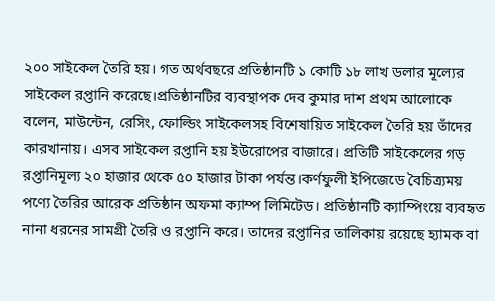২০০ সাইকেল তৈরি হয়। গত অর্থবছরে প্রতিষ্ঠানটি ১ কোটি ১৮ লাখ ডলার মূল্যের সাইকেল রপ্তানি করেছে।প্রতিষ্ঠানটির ব্যবস্থাপক দেব কুমার দাশ প্রথম আলোকে বলেন, মাউন্টেন, রেসিং, ফোল্ডিং সাইকেলসহ বিশেষায়িত সাইকেল তৈরি হয় তাঁদের কারখানায়। এসব সাইকেল রপ্তানি হয় ইউরোপের বাজারে। প্রতিটি সাইকেলের গড় রপ্তানিমূল্য ২০ হাজার থেকে ৫০ হাজার টাকা পর্যন্ত।কর্ণফুলী ইপিজেডে বৈচিত্র্যময় পণ্যে তৈরির আরেক প্রতিষ্ঠান অফমা ক্যাম্প লিমিটেড। প্রতিষ্ঠানটি ক্যাম্পিংয়ে ব্যবহৃত নানা ধরনের সামগ্রী তৈরি ও রপ্তানি করে। তাদের রপ্তানির তালিকায় রয়েছে হ্যামক বা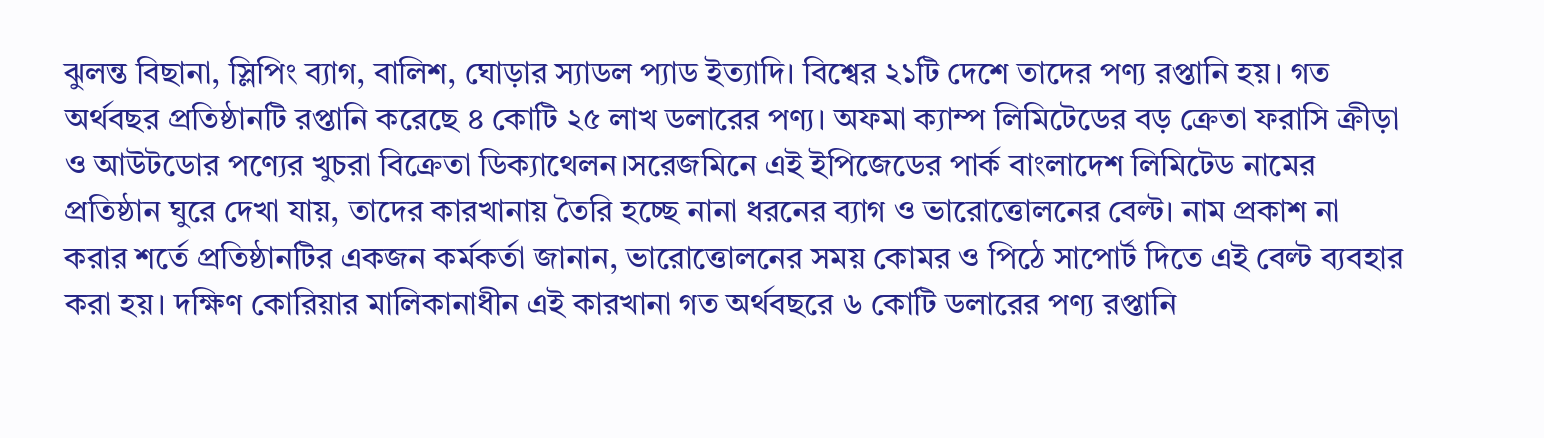ঝুলন্ত বিছানা, স্লিপিং ব্যাগ, বালিশ, ঘোড়ার স্যাডল প্যাড ইত্যাদি। বিশ্বের ২১টি দেশে তাদের পণ্য রপ্তানি হয়। গত অর্থবছর প্রতিষ্ঠানটি রপ্তানি করেছে ৪ কোটি ২৫ লাখ ডলারের পণ্য। অফমা ক্যাম্প লিমিটেডের বড় ক্রেতা ফরাসি ক্রীড়া ও আউটডোর পণ্যের খুচরা বিক্রেতা ডিক্যাথেলন।সরেজমিনে এই ইপিজেডের পার্ক বাংলাদেশ লিমিটেড নামের প্রতিষ্ঠান ঘুরে দেখা যায়, তাদের কারখানায় তৈরি হচ্ছে নানা ধরনের ব্যাগ ও ভারোত্তোলনের বেল্ট। নাম প্রকাশ না করার শর্তে প্রতিষ্ঠানটির একজন কর্মকর্তা জানান, ভারোত্তোলনের সময় কোমর ও পিঠে সাপোর্ট দিতে এই বেল্ট ব্যবহার করা হয়। দক্ষিণ কোরিয়ার মালিকানাধীন এই কারখানা গত অর্থবছরে ৬ কোটি ডলারের পণ্য রপ্তানি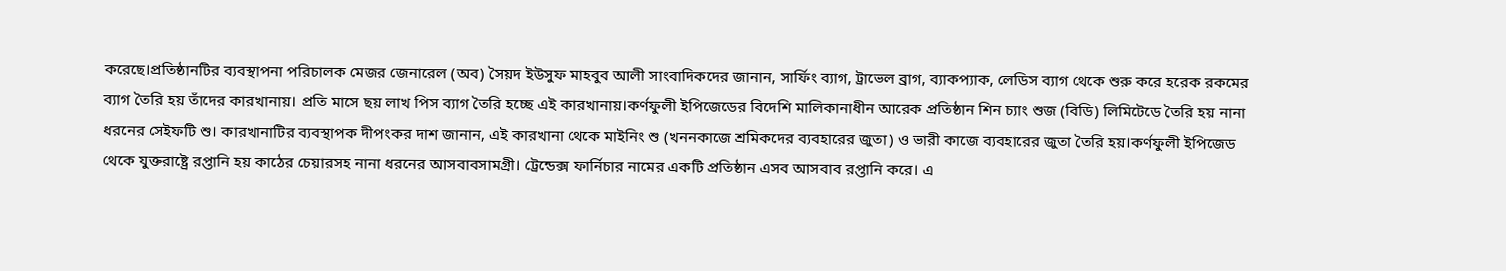করেছে।প্রতিষ্ঠানটির ব্যবস্থাপনা পরিচালক মেজর জেনারেল (অব) সৈয়দ ইউসুফ মাহবুব আলী সাংবাদিকদের জানান, সার্ফিং ব্যাগ, ট্রাভেল ব্রাগ, ব্যাকপ্যাক, লেডিস ব্যাগ থেকে শুরু করে হরেক রকমের ব্যাগ তৈরি হয় তাঁদের কারখানায়। প্রতি মাসে ছয় লাখ পিস ব্যাগ তৈরি হচ্ছে এই কারখানায়।কর্ণফুলী ইপিজেডের বিদেশি মালিকানাধীন আরেক প্রতিষ্ঠান শিন চ্যাং শুজ (বিডি) লিমিটেডে তৈরি হয় নানা ধরনের সেইফটি শু। কারখানাটির ব্যবস্থাপক দীপংকর দাশ জানান, এই কারখানা থেকে মাইনিং শু (খননকাজে শ্রমিকদের ব্যবহারের জুতা) ও ভারী কাজে ব্যবহারের জুতা তৈরি হয়।কর্ণফুলী ইপিজেড থেকে যুক্তরাষ্ট্রে রপ্তানি হয় কাঠের চেয়ারসহ নানা ধরনের আসবাবসামগ্রী। ট্রেন্ডেক্স ফার্নিচার নামের একটি প্রতিষ্ঠান এসব আসবাব রপ্তানি করে। এ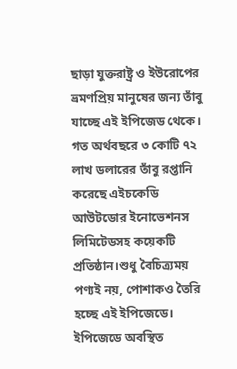ছাড়া যুক্তরাষ্ট্র ও ইউরোপের ভ্রমণপ্রিয় মানুষের জন্য তাঁবু যাচ্ছে এই ইপিজেড থেকে। গত অর্থবছরে ৩ কোটি ৭২ লাখ ডলারের তাঁবু রপ্তানি করেছে এইচকেডি আউটডোর ইনোভেশনস লিমিটেডসহ কয়েকটি প্রতিষ্ঠান।শুধু বৈচিত্র্যময় পণ্যই নয়, পোশাকও তৈরি হচ্ছে এই ইপিজেডে। ইপিজেডে অবস্থিত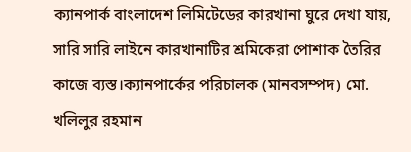ক্যানপার্ক বাংলাদেশ লিমিটেডের কারখানা ঘুরে দেখা যায়, সারি সারি লাইনে কারখানাটির শ্রমিকেরা পোশাক তৈরির কাজে ব্যস্ত।ক্যানপার্কের পরিচালক (মানবসম্পদ) মো. খলিলুর রহমান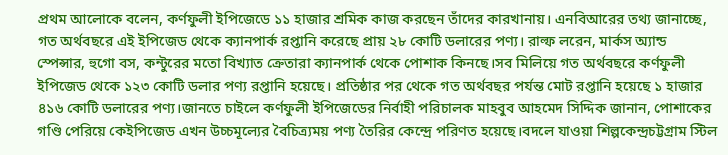প্রথম আলোকে বলেন, কর্ণফুলী ইপিজেডে ১১ হাজার শ্রমিক কাজ করছেন তাঁদের কারখানায়। এনবিআরের তথ্য জানাচ্ছে, গত অর্থবছরে এই ইপিজেড থেকে ক্যানপার্ক রপ্তানি করেছে প্রায় ২৮ কোটি ডলারের পণ্য। রাল্ফ লরেন, মার্কস অ্যান্ড স্পেন্সার, হুগো বস, কন্টুরের মতো বিখ্যাত ক্রেতারা ক্যানপার্ক থেকে পোশাক কিনছে।সব মিলিয়ে গত অর্থবছরে কর্ণফুলী ইপিজেড থেকে ১২৩ কোটি ডলার পণ্য রপ্তানি হয়েছে। প্রতিষ্ঠার পর থেকে গত অর্থবছর পর্যন্ত মোট রপ্তানি হয়েছে ১ হাজার ৪১৬ কোটি ডলারের পণ্য।জানতে চাইলে কর্ণফুলী ইপিজেডের নির্বাহী পরিচালক মাহবুব আহমেদ সিদ্দিক জানান, পোশাকের গণ্ডি পেরিয়ে কেইপিজেড এখন উচ্চমূল্যের বৈচিত্র্যময় পণ্য তৈরির কেন্দ্রে পরিণত হয়েছে।বদলে যাওয়া শিল্পকেন্দ্রচট্টগ্রাম স্টিল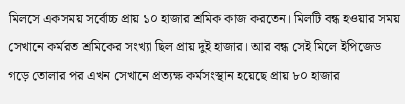মিলসে একসময় সর্বোচ্চ প্রায় ১০ হাজার শ্রমিক কাজ করতেন। মিলটি বন্ধ হওয়ার সময় সেখানে কর্মরত শ্রমিকের সংখ্যা ছিল প্রায় দুই হাজার। আর বন্ধ সেই মিলে ইপিজেড গড়ে তোলার পর এখন সেখানে প্রত্যক্ষ কর্মসংস্থান হয়েছে প্রায় ৮০ হাজার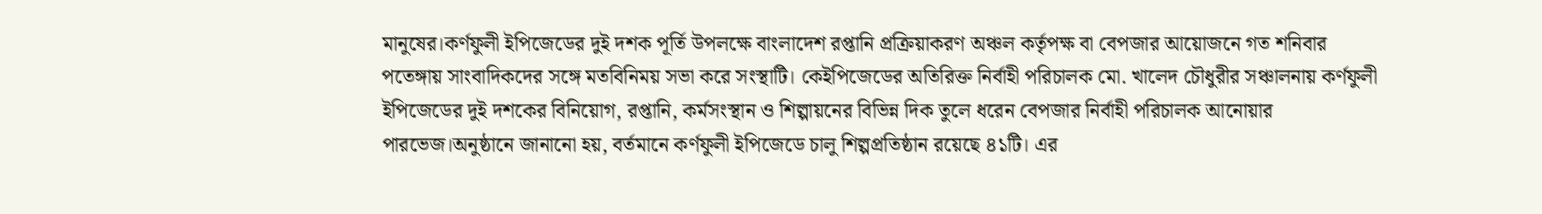মানুষের।কর্ণফুলী ইপিজেডের দুই দশক পূর্তি উপলক্ষে বাংলাদেশ রপ্তানি প্রক্রিয়াকরণ অঞ্চল কর্তৃপক্ষ বা বেপজার আয়োজনে গত শনিবার পতেঙ্গায় সাংবাদিকদের সঙ্গে মতবিনিময় সভা করে সংস্থাটি। কেইপিজেডের অতিরিক্ত নির্বাহী পরিচালক মো. খালেদ চৌধুরীর সঞ্চালনায় কর্ণফুলী ইপিজেডের দুই দশকের বিনিয়োগ, রপ্তানি, কর্মসংস্থান ও শিল্পায়নের বিভিন্ন দিক তুলে ধরেন বেপজার নির্বাহী পরিচালক আনোয়ার পারভেজ।অনুষ্ঠানে জানানো হয়, বর্তমানে কর্ণফুলী ইপিজেডে চালু শিল্পপ্রতিষ্ঠান রয়েছে ৪১টি। এর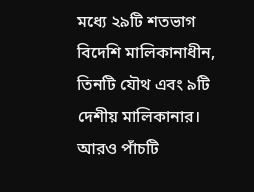মধ্যে ২৯টি শতভাগ বিদেশি মালিকানাধীন, তিনটি যৌথ এবং ৯টি দেশীয় মালিকানার। আরও পাঁচটি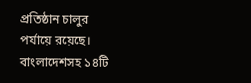প্রতিষ্ঠান চালুর পর্যায়ে রয়েছে। বাংলাদেশসহ ১৪টি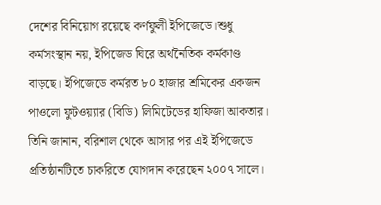দেশের বিনিয়োগ রয়েছে কর্ণফুলী ইপিজেডে।শুধু কর্মসংস্থান নয়, ইপিজেড ঘিরে অর্থনৈতিক কর্মকাণ্ড বাড়ছে। ইপিজেডে কর্মরত ৮০ হাজার শ্রমিকের একজন পাওলো ফুটওয়্যার (বিডি) লিমিটেডের হাফিজা আকতার। তিনি জানান, বরিশাল থেকে আসার পর এই ইপিজেডে প্রতিষ্ঠানটিতে চাকরিতে যোগদান করেছেন ২০০৭ সালে।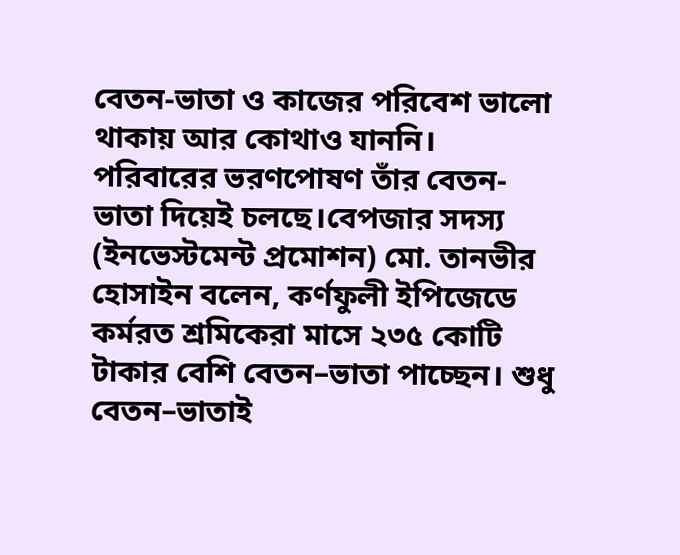বেতন-ভাতা ও কাজের পরিবেশ ভালো থাকায় আর কোথাও যাননি। পরিবারের ভরণপোষণ তাঁর বেতন-ভাতা দিয়েই চলছে।বেপজার সদস্য (ইনভেস্টমেন্ট প্রমোশন) মো. তানভীর হোসাইন বলেন, কর্ণফুলী ইপিজেডে কর্মরত শ্রমিকেরা মাসে ২৩৫ কোটি টাকার বেশি বেতন–ভাতা পাচ্ছেন। শুধু বেতন–ভাতাই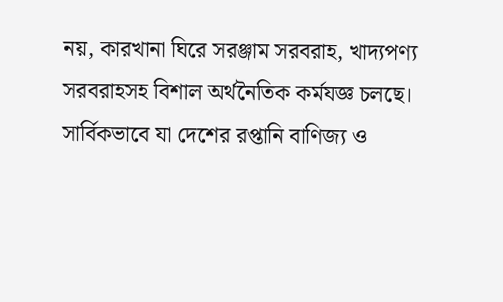নয়, কারখানা ঘিরে সরঞ্জাম সরবরাহ, খাদ্যপণ্য সরবরাহসহ বিশাল অর্থনৈতিক কর্মযজ্ঞ চলছে। সার্বিকভাবে যা দেশের রপ্তানি বাণিজ্য ও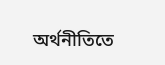অর্থনীতিতে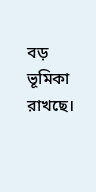বড় ভূমিকা রাখছে।